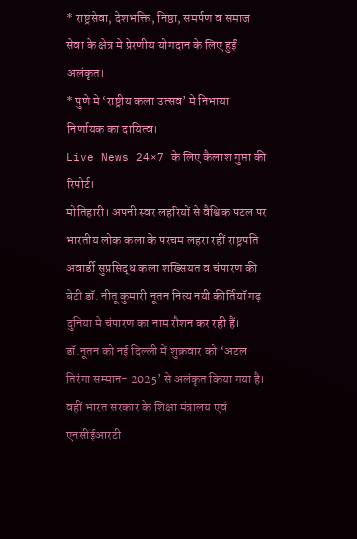* राष्ट्रसेवा, देशभक्ति, निष्ठा, समर्पण व समाज सेवा के क्षेत्र मे प्रेरणीय योगदान के लिए हुईं अलंकृत।
* पुणे मे ‘राष्ट्रीय कला उत्सव’ मे निभाया निर्णायक का दायित्व।
Live News 24×7 के लिए कैलाश गुप्ता की रिपोर्ट।
मोतिहारी। अपनी स्वर लहरियों से वैश्विक पटल पर भारतीय लोक कला के परचम लहरा रहीं राष्ट्रपति अवार्डी सुप्रसिद्ध कला शख्सियत व चंपारण की बेटी डॉ. नीतू कुमारी नूतन नित्य नयी कीर्तियॉ गढ़ दुनिया मे चंपारण का नाम रौशन कर रही हैं।
डॉ.नूतन को नई दिल्ली में शुक्रवार को ‘अटल तिरंगा सम्मान- 2025’ से अलंकृत किया गया है। वहीं भारत सरकार के शिक्षा मंत्रालय एवं एनसीईआरटी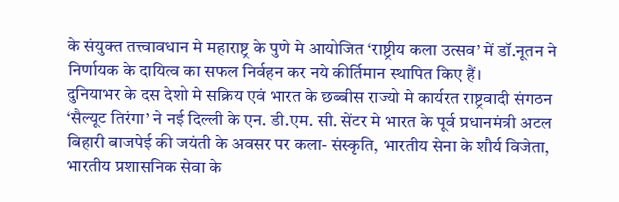के संयुक्त तत्त्वावधान मे महाराष्ट्र के पुणे मे आयोजित ‘राष्ट्रीय कला उत्सव’ में डॉ.नूतन ने निर्णायक के दायित्व का सफल निर्वहन कर नये कीर्तिमान स्थापित किए हैं।
दुनियाभर के दस देशो मे सक्रिय एवं भारत के छब्बीस राज्यो मे कार्यरत राष्ट्रवादी संगठन ‘सैल्यूट तिरंगा’ ने नई दिल्ली के एन. डी.एम. सी. सेंटर मे भारत के पूर्व प्रधानमंत्री अटल बिहारी बाजपेई की जयंती के अवसर पर कला- संस्कृति, भारतीय सेना के शौर्य विजेता, भारतीय प्रशासनिक सेवा के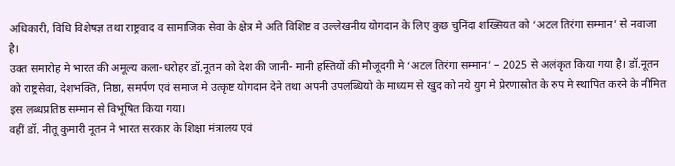अधिकारी, विधि विशेषज्ञ तथा राष्ट्रवाद व सामाजिक सेवा के क्षेत्र मे अति विशिष्ट व उल्लेखनीय योगदान के लिए कुछ चुनिंदा शख्सियत को ‘अटल तिरंगा सम्मान’ से नवाजा है।
उक्त समारोह मे भारत की अमूल्य कला-धरोहर डॉ.नूतन को देश की जानी- मानी हस्तियों की मौजूदगी मे ‘अटल तिरंगा सम्मान’ – 2025 से अलंकृत किया गया है। डॉ.नूतन को राष्ट्रसेवा, देशभक्ति, निष्ठा, समर्पण एवं समाज मे उत्कृष्ट योगदान देने तथा अपनी उपलब्धियो के माध्यम से खुद को नये युग मे प्रेरणास्रोत के रुप मे स्थापित करने के नीमित इस लब्धप्रतिष्ठ सम्मान से विभूषित किया गया।
वहीं डॉ. नीतू कुमारी नूतन ने भारत सरकार के शिक्षा मंत्रालय एवं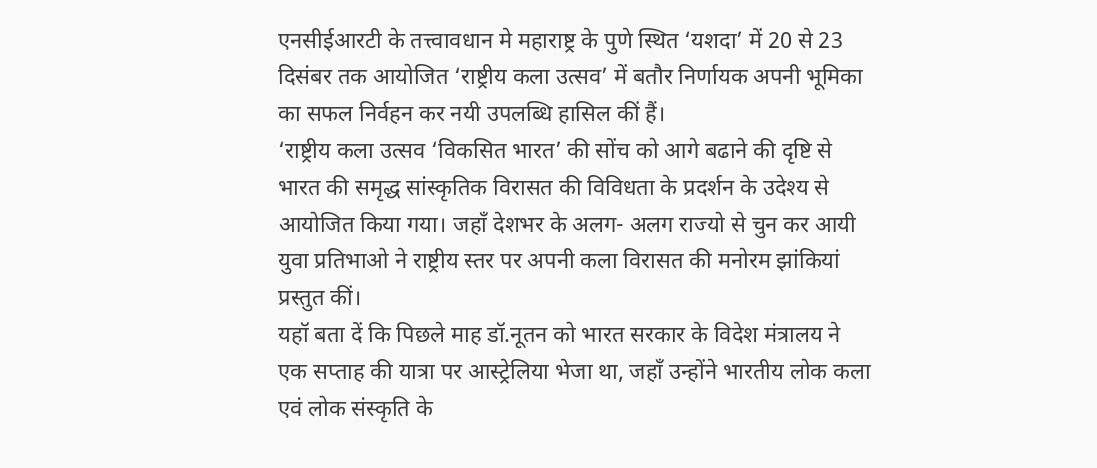एनसीईआरटी के तत्त्वावधान मे महाराष्ट्र के पुणे स्थित ‘यशदा’ में 20 से 23 दिसंबर तक आयोजित ‘राष्ट्रीय कला उत्सव’ में बतौर निर्णायक अपनी भूमिका का सफल निर्वहन कर नयी उपलब्धि हासिल कीं हैं।
‘राष्ट्रीय कला उत्सव ‘विकसित भारत’ की सोंच को आगे बढाने की दृष्टि से भारत की समृद्ध सांस्कृतिक विरासत की विविधता के प्रदर्शन के उदेश्य से आयोजित किया गया। जहाँ देशभर के अलग- अलग राज्यो से चुन कर आयी युवा प्रतिभाओ ने राष्ट्रीय स्तर पर अपनी कला विरासत की मनोरम झांकियां प्रस्तुत कीं।
यहॉ बता दें कि पिछले माह डॉ.नूतन को भारत सरकार के विदेश मंत्रालय ने एक सप्ताह की यात्रा पर आस्ट्रेलिया भेजा था, जहाँ उन्होंने भारतीय लोक कला एवं लोक संस्कृति के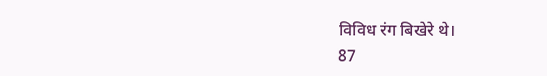विविध रंग बिखेरे थे।
87